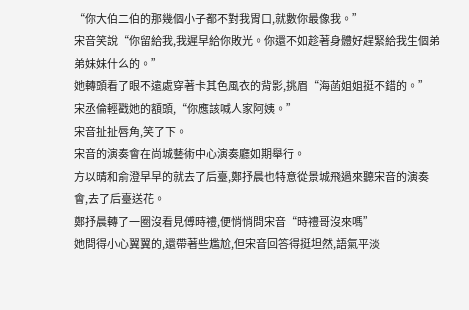“你大伯二伯的那幾個小子都不對我胃口,就數你最像我。”
宋音笑說“你留給我,我遲早給你敗光。你還不如趁著身體好趕緊給我生個弟弟妹妹什么的。”
她轉頭看了眼不遠處穿著卡其色風衣的背影,挑眉“海菡姐姐挺不錯的。”
宋丞倫輕戳她的額頭,“你應該喊人家阿姨。”
宋音扯扯唇角,笑了下。
宋音的演奏會在尚城藝術中心演奏廳如期舉行。
方以晴和俞澄早早的就去了后臺,鄭抒晨也特意從景城飛過來聽宋音的演奏會,去了后臺送花。
鄭抒晨轉了一圈沒看見傅時禮,便悄悄問宋音“時禮哥沒來嗎”
她問得小心翼翼的,還帶著些尷尬,但宋音回答得挺坦然,語氣平淡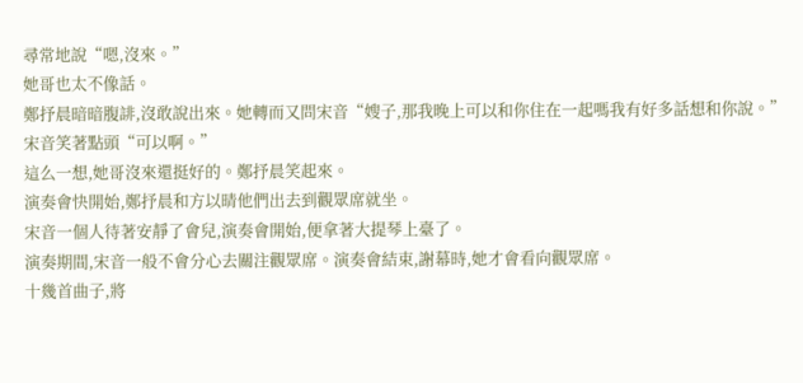尋常地說“嗯,沒來。”
她哥也太不像話。
鄭抒晨暗暗腹誹,沒敢說出來。她轉而又問宋音“嫂子,那我晚上可以和你住在一起嗎我有好多話想和你說。”
宋音笑著點頭“可以啊。”
這么一想,她哥沒來還挺好的。鄭抒晨笑起來。
演奏會快開始,鄭抒晨和方以晴他們出去到觀眾席就坐。
宋音一個人待著安靜了會兒,演奏會開始,便拿著大提琴上臺了。
演奏期間,宋音一般不會分心去關注觀眾席。演奏會結束,謝幕時,她才會看向觀眾席。
十幾首曲子,將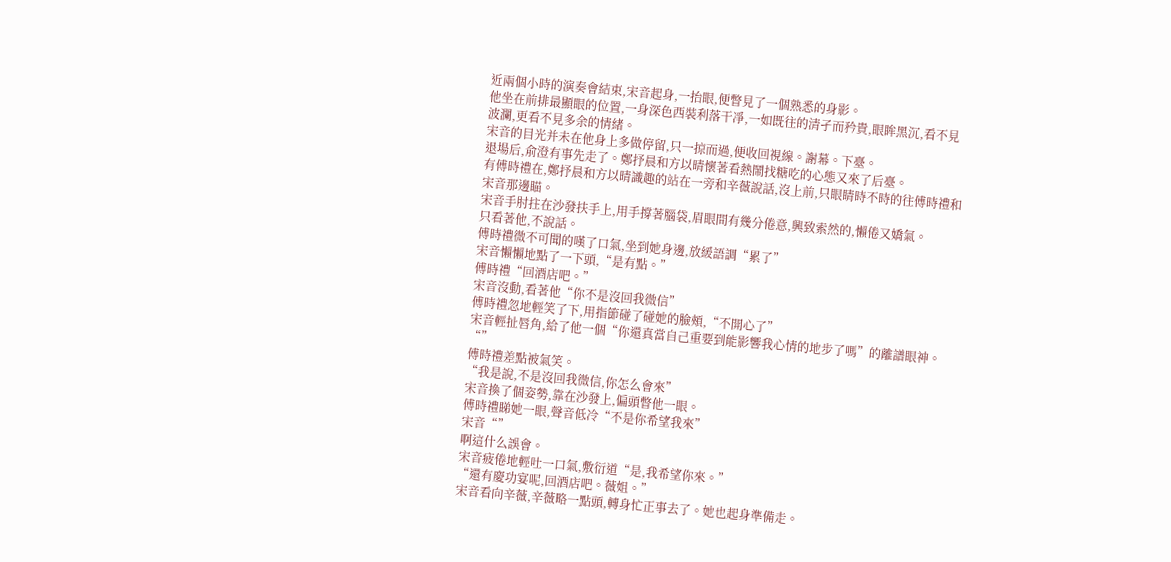近兩個小時的演奏會結束,宋音起身,一抬眼,便瞥見了一個熟悉的身影。
他坐在前排最顯眼的位置,一身深色西裝利落干凈,一如既往的清孑而矜貴,眼眸黑沉,看不見波瀾,更看不見多余的情緒。
宋音的目光并未在他身上多做停留,只一掠而過,便收回視線。謝幕。下臺。
退場后,俞澄有事先走了。鄭抒晨和方以晴懷著看熱鬧找糖吃的心態又來了后臺。
有傅時禮在,鄭抒晨和方以晴識趣的站在一旁和辛薇說話,沒上前,只眼睛時不時的往傅時禮和宋音那邊瞄。
宋音手肘拄在沙發扶手上,用手撐著腦袋,眉眼間有幾分倦意,興致索然的,懶倦又嬌氣。
只看著他,不說話。
傅時禮微不可聞的嘆了口氣,坐到她身邊,放緩語調“累了”
宋音懶懶地點了一下頭,“是有點。”
傅時禮“回酒店吧。”
宋音沒動,看著他“你不是沒回我微信”
傅時禮忽地輕笑了下,用指節碰了碰她的臉頰,“不開心了”
宋音輕扯唇角,給了他一個“你還真當自己重要到能影響我心情的地步了嗎”的離譜眼神。
“”
傅時禮差點被氣笑。
“我是說,不是沒回我微信,你怎么會來”
宋音換了個姿勢,靠在沙發上,偏頭瞥他一眼。
傅時禮睇她一眼,聲音低冷“不是你希望我來”
宋音“”
啊這什么誤會。
宋音疲倦地輕吐一口氣,敷衍道“是,我希望你來。”
“還有慶功宴呢,回酒店吧。薇姐。”
宋音看向辛薇,辛薇略一點頭,轉身忙正事去了。她也起身準備走。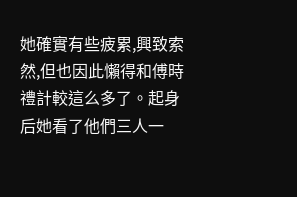她確實有些疲累,興致索然,但也因此懶得和傅時禮計較這么多了。起身后她看了他們三人一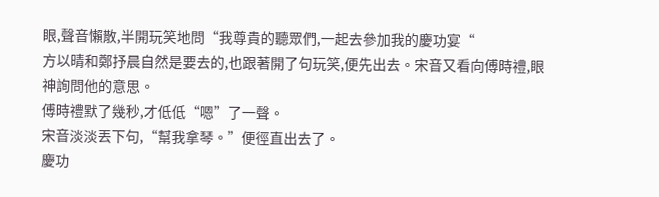眼,聲音懶散,半開玩笑地問“我尊貴的聽眾們,一起去參加我的慶功宴“
方以晴和鄭抒晨自然是要去的,也跟著開了句玩笑,便先出去。宋音又看向傅時禮,眼神詢問他的意思。
傅時禮默了幾秒,才低低“嗯”了一聲。
宋音淡淡丟下句,“幫我拿琴。”便徑直出去了。
慶功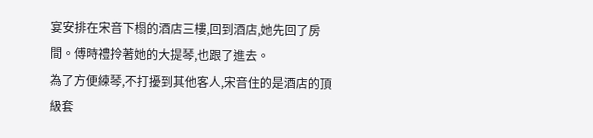宴安排在宋音下榻的酒店三樓,回到酒店,她先回了房間。傅時禮拎著她的大提琴,也跟了進去。
為了方便練琴,不打擾到其他客人,宋音住的是酒店的頂級套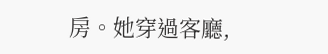房。她穿過客廳,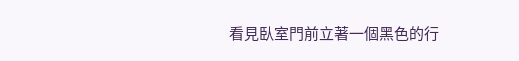看見臥室門前立著一個黑色的行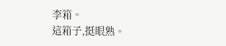李箱。
這箱子,挺眼熟。